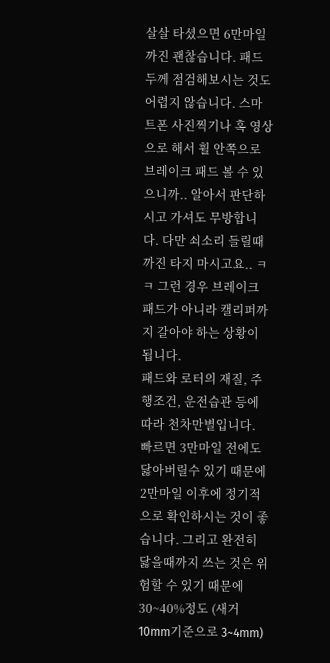살살 타셨으면 6만마일까진 괜찮습니다. 패드 두께 점검해보시는 것도 어렵지 않습니다. 스마트폰 사진찍기나 혹 영상으로 해서 휠 안쪽으로 브레이크 패드 볼 수 있으니까.. 알아서 판단하시고 가셔도 무방합니다. 다만 쇠소리 들릴때까진 타지 마시고요.. ㅋㅋ 그런 경우 브레이크 패드가 아니라 캘리퍼까지 갈아야 하는 상황이 됩니다.
패드와 로터의 재질, 주행조건, 운전습관 등에 따라 천차만별입니다. 빠르면 3만마일 전에도 닳아버릴수 있기 때문에 2만마일 이후에 정기적으로 확인하시는 것이 좋습니다. 그리고 완전히 닳을때까지 쓰는 것은 위험할 수 있기 때문에 30~40%정도 (새거 10mm기준으로 3~4mm)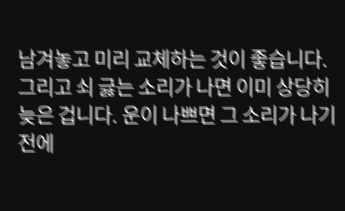남겨놓고 미리 교체하는 것이 좋습니다. 그리고 쇠 긇는 소리가 나면 이미 상당히 늦은 겁니다. 운이 나쁘면 그 소리가 나기 전에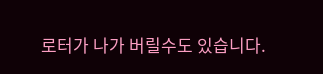로터가 나가 버릴수도 있습니다.